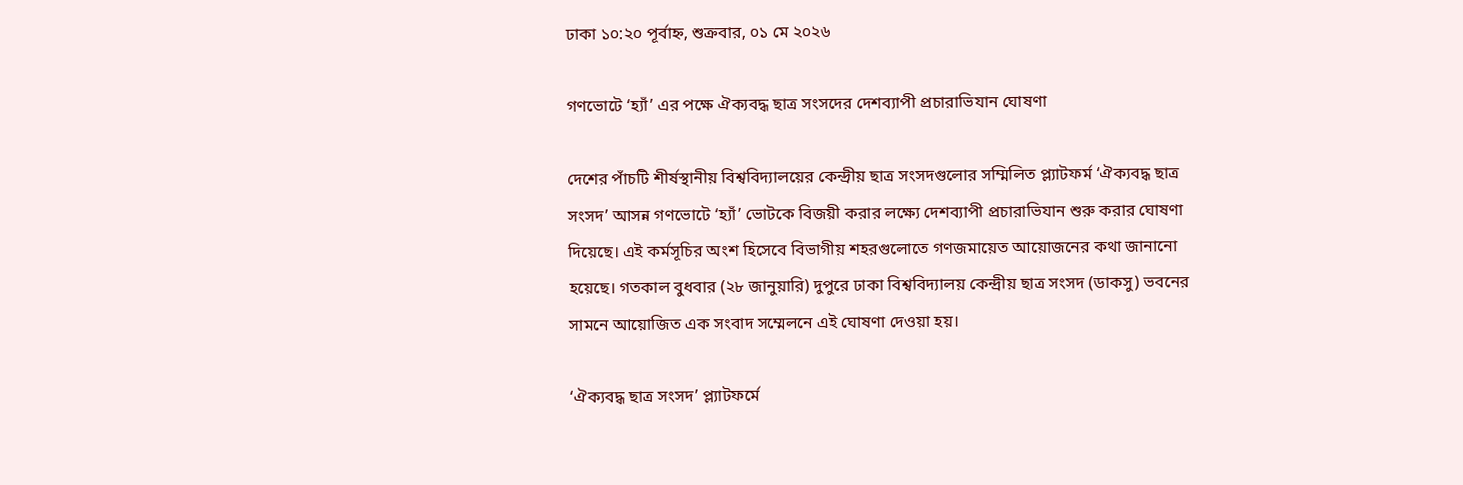ঢাকা ১০:২০ পূর্বাহ্ন, শুক্রবার, ০১ মে ২০২৬

গণভোটে ‘হ্যাঁ’ এর পক্ষে ঐক্যবদ্ধ ছাত্র সংসদের দেশব্যাপী প্রচারাভিযান ঘোষণা

দেশের পাঁচটি শীর্ষস্থানীয় বিশ্ববিদ্যালয়ের কেন্দ্রীয় ছাত্র সংসদগুলোর সম্মিলিত প্ল্যাটফর্ম ‘ঐক্যবদ্ধ ছাত্র সংসদ’ আসন্ন গণভোটে ‘হ্যাঁ’ ভোটকে বিজয়ী করার লক্ষ্যে দেশব্যাপী প্রচারাভিযান শুরু করার ঘোষণা দিয়েছে। এই কর্মসূচির অংশ হিসেবে বিভাগীয় শহরগুলোতে গণজমায়েত আয়োজনের কথা জানানো হয়েছে। গতকাল বুধবার (২৮ জানুয়ারি) দুপুরে ঢাকা বিশ্ববিদ্যালয় কেন্দ্রীয় ছাত্র সংসদ (ডাকসু) ভবনের সামনে আয়োজিত এক সংবাদ সম্মেলনে এই ঘোষণা দেওয়া হয়।

‘ঐক্যবদ্ধ ছাত্র সংসদ’ প্ল্যাটফর্মে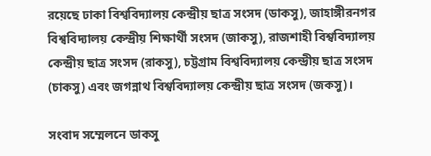রয়েছে ঢাকা বিশ্ববিদ্যালয় কেন্দ্রীয় ছাত্র সংসদ (ডাকসু), জাহাঙ্গীরনগর বিশ্ববিদ্যালয় কেন্দ্রীয় শিক্ষার্থী সংসদ (জাকসু), রাজশাহী বিশ্ববিদ্যালয় কেন্দ্রীয় ছাত্র সংসদ (রাকসু), চট্টগ্রাম বিশ্ববিদ্যালয় কেন্দ্রীয় ছাত্র সংসদ (চাকসু) এবং জগন্নাথ বিশ্ববিদ্যালয় কেন্দ্রীয় ছাত্র সংসদ (জকসু)।

সংবাদ সম্মেলনে ডাকসু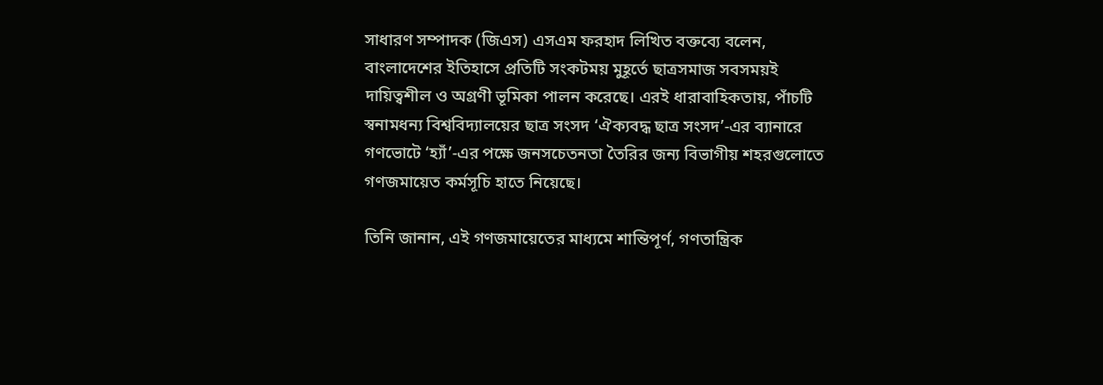সাধারণ সম্পাদক (জিএস) এসএম ফরহাদ লিখিত বক্তব্যে বলেন, বাংলাদেশের ইতিহাসে প্রতিটি সংকটময় মুহূর্তে ছাত্রসমাজ সবসময়ই দায়িত্বশীল ও অগ্রণী ভূমিকা পালন করেছে। এরই ধারাবাহিকতায়, পাঁচটি স্বনামধন্য বিশ্ববিদ্যালয়ের ছাত্র সংসদ ‘ঐক্যবদ্ধ ছাত্র সংসদ’-এর ব্যানারে গণভোটে ‘হ্যাঁ’-এর পক্ষে জনসচেতনতা তৈরির জন্য বিভাগীয় শহরগুলোতে গণজমায়েত কর্মসূচি হাতে নিয়েছে।

তিনি জানান, এই গণজমায়েতের মাধ্যমে শান্তিপূর্ণ, গণতান্ত্রিক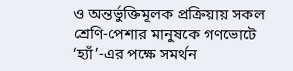ও অন্তর্ভুক্তিমূলক প্রক্রিয়ায় সকল শ্রেণি-পেশার মানুষকে গণভোটে ‘হ্যাঁ’-এর পক্ষে সমর্থন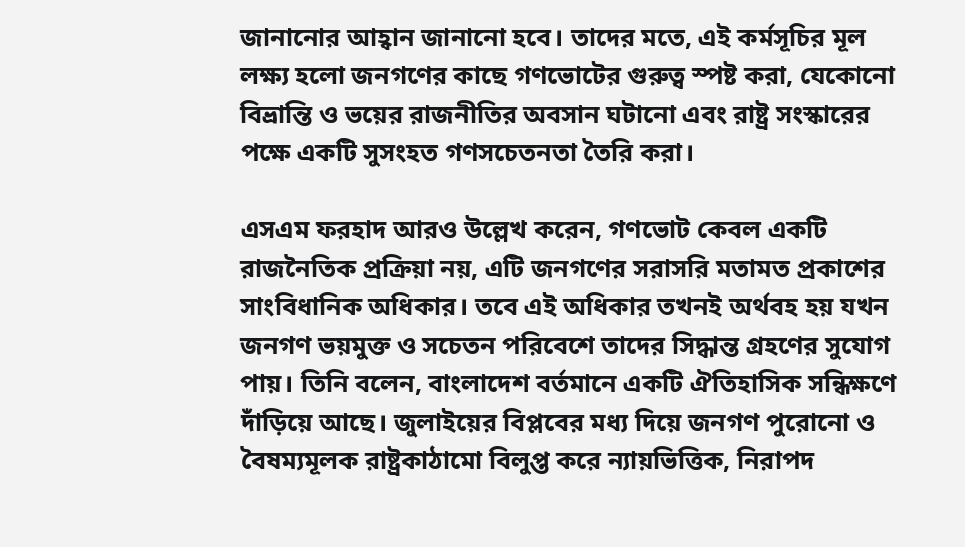জানানোর আহ্বান জানানো হবে। তাদের মতে, এই কর্মসূচির মূল লক্ষ্য হলো জনগণের কাছে গণভোটের গুরুত্ব স্পষ্ট করা, যেকোনো বিভ্রান্তি ও ভয়ের রাজনীতির অবসান ঘটানো এবং রাষ্ট্র সংস্কারের পক্ষে একটি সুসংহত গণসচেতনতা তৈরি করা।

এসএম ফরহাদ আরও উল্লেখ করেন, গণভোট কেবল একটি রাজনৈতিক প্রক্রিয়া নয়, এটি জনগণের সরাসরি মতামত প্রকাশের সাংবিধানিক অধিকার। তবে এই অধিকার তখনই অর্থবহ হয় যখন জনগণ ভয়মুক্ত ও সচেতন পরিবেশে তাদের সিদ্ধান্ত গ্রহণের সুযোগ পায়। তিনি বলেন, বাংলাদেশ বর্তমানে একটি ঐতিহাসিক সন্ধিক্ষণে দাঁড়িয়ে আছে। জুলাইয়ের বিপ্লবের মধ্য দিয়ে জনগণ পুরোনো ও বৈষম্যমূলক রাষ্ট্রকাঠামো বিলুপ্ত করে ন্যায়ভিত্তিক, নিরাপদ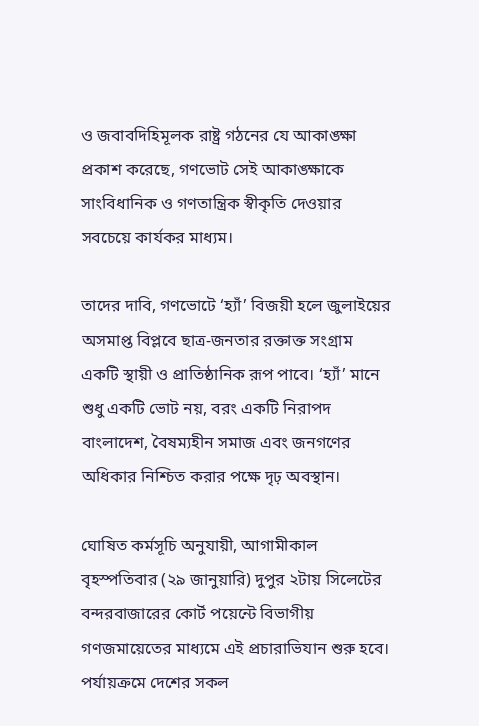ও জবাবদিহিমূলক রাষ্ট্র গঠনের যে আকাঙ্ক্ষা প্রকাশ করেছে, গণভোট সেই আকাঙ্ক্ষাকে সাংবিধানিক ও গণতান্ত্রিক স্বীকৃতি দেওয়ার সবচেয়ে কার্যকর মাধ্যম।

তাদের দাবি, গণভোটে ‘হ্যাঁ’ বিজয়ী হলে জুলাইয়ের অসমাপ্ত বিপ্লবে ছাত্র-জনতার রক্তাক্ত সংগ্রাম একটি স্থায়ী ও প্রাতিষ্ঠানিক রূপ পাবে। ‘হ্যাঁ’ মানে শুধু একটি ভোট নয়, বরং একটি নিরাপদ বাংলাদেশ, বৈষম্যহীন সমাজ এবং জনগণের অধিকার নিশ্চিত করার পক্ষে দৃঢ় অবস্থান।

ঘোষিত কর্মসূচি অনুযায়ী, আগামীকাল বৃহস্পতিবার (২৯ জানুয়ারি) দুপুর ২টায় সিলেটের বন্দরবাজারের কোর্ট পয়েন্টে বিভাগীয় গণজমায়েতের মাধ্যমে এই প্রচারাভিযান শুরু হবে। পর্যায়ক্রমে দেশের সকল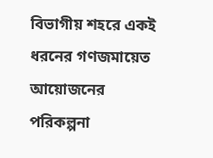বিভাগীয় শহরে একই ধরনের গণজমায়েত আয়োজনের পরিকল্পনা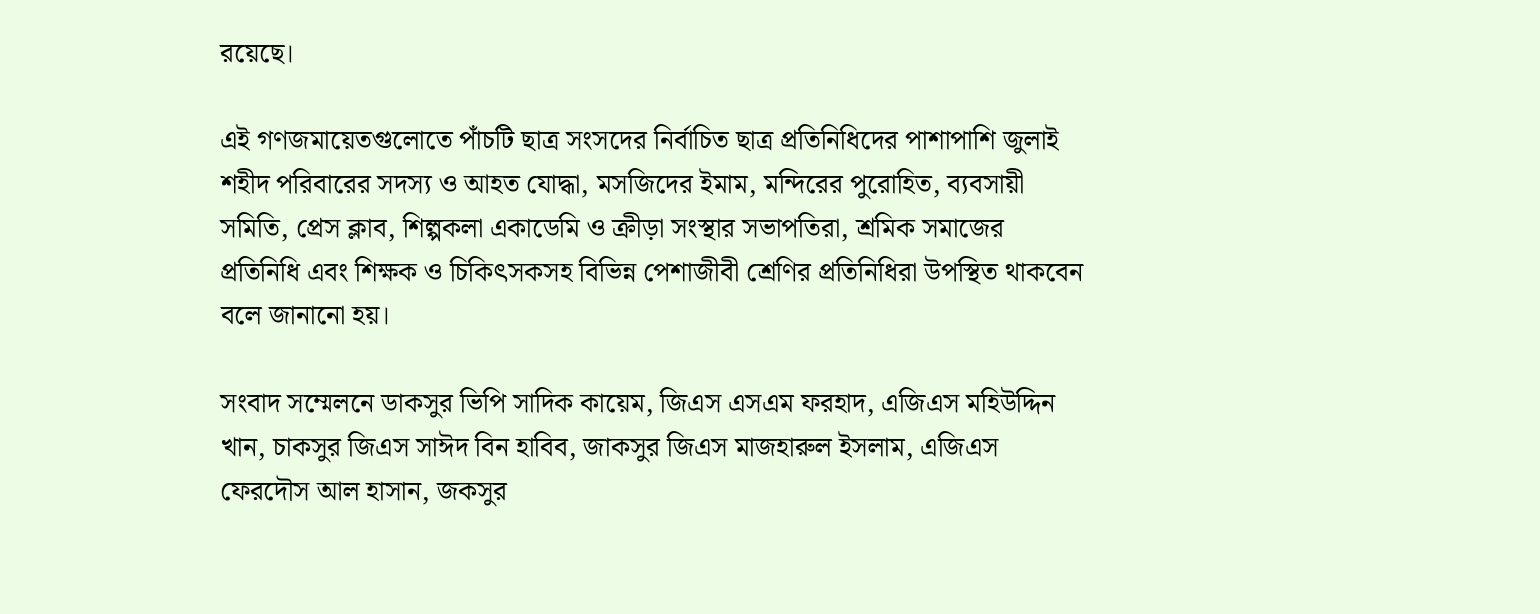রয়েছে।

এই গণজমায়েতগুলোতে পাঁচটি ছাত্র সংসদের নির্বাচিত ছাত্র প্রতিনিধিদের পাশাপাশি জুলাই শহীদ পরিবারের সদস্য ও আহত যোদ্ধা, মসজিদের ইমাম, মন্দিরের পুরোহিত, ব্যবসায়ী সমিতি, প্রেস ক্লাব, শিল্পকলা একাডেমি ও ক্রীড়া সংস্থার সভাপতিরা, শ্রমিক সমাজের প্রতিনিধি এবং শিক্ষক ও চিকিৎসকসহ বিভিন্ন পেশাজীবী শ্রেণির প্রতিনিধিরা উপস্থিত থাকবেন বলে জানানো হয়।

সংবাদ সম্মেলনে ডাকসুর ভিপি সাদিক কায়েম, জিএস এসএম ফরহাদ, এজিএস মহিউদ্দিন খান, চাকসুর জিএস সাঈদ বিন হাবিব, জাকসুর জিএস মাজহারুল ইসলাম, এজিএস ফেরদৌস আল হাসান, জকসুর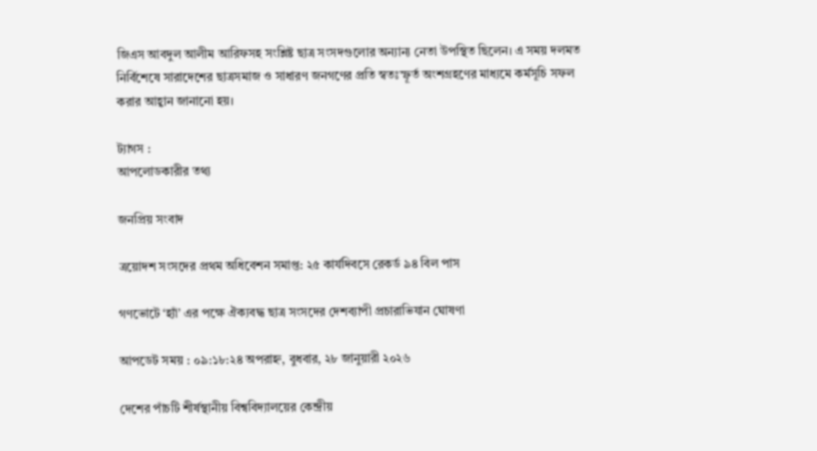জিএস আবদুল আলীম আরিফসহ সংশ্লিষ্ট ছাত্র সংসদগুলোর অন্যান্য নেতা উপস্থিত ছিলেন। এ সময় দলমত নির্বিশেষে সারাদেশের ছাত্রসমাজ ও সাধারণ জনগণের প্রতি স্বতঃস্ফূর্ত অংশগ্রহণের মাধ্যমে কর্মসূচি সফল করার আহ্বান জানানো হয়।

ট্যাগস :
আপলোডকারীর তথ্য

জনপ্রিয় সংবাদ

ত্রয়োদশ সংসদের প্রথম অধিবেশন সমাপ্ত: ২৫ কার্যদিবসে রেকর্ড ৯৪ বিল পাস

গণভোটে ‘হ্যাঁ’ এর পক্ষে ঐক্যবদ্ধ ছাত্র সংসদের দেশব্যাপী প্রচারাভিযান ঘোষণা

আপডেট সময় : ০৯:১৮:২৪ অপরাহ্ন, বুধবার, ২৮ জানুয়ারী ২০২৬

দেশের পাঁচটি শীর্ষস্থানীয় বিশ্ববিদ্যালয়ের কেন্দ্রীয়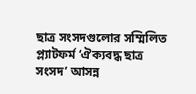ছাত্র সংসদগুলোর সম্মিলিত প্ল্যাটফর্ম ‘ঐক্যবদ্ধ ছাত্র সংসদ’ আসন্ন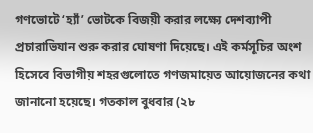গণভোটে ‘হ্যাঁ’ ভোটকে বিজয়ী করার লক্ষ্যে দেশব্যাপী প্রচারাভিযান শুরু করার ঘোষণা দিয়েছে। এই কর্মসূচির অংশ হিসেবে বিভাগীয় শহরগুলোতে গণজমায়েত আয়োজনের কথা জানানো হয়েছে। গতকাল বুধবার (২৮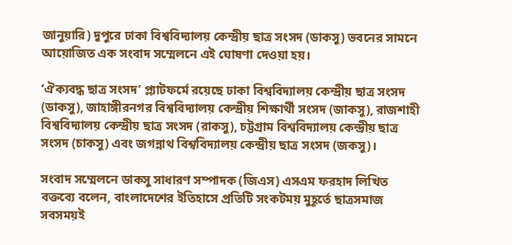জানুয়ারি) দুপুরে ঢাকা বিশ্ববিদ্যালয় কেন্দ্রীয় ছাত্র সংসদ (ডাকসু) ভবনের সামনে আয়োজিত এক সংবাদ সম্মেলনে এই ঘোষণা দেওয়া হয়।

‘ঐক্যবদ্ধ ছাত্র সংসদ’ প্ল্যাটফর্মে রয়েছে ঢাকা বিশ্ববিদ্যালয় কেন্দ্রীয় ছাত্র সংসদ (ডাকসু), জাহাঙ্গীরনগর বিশ্ববিদ্যালয় কেন্দ্রীয় শিক্ষার্থী সংসদ (জাকসু), রাজশাহী বিশ্ববিদ্যালয় কেন্দ্রীয় ছাত্র সংসদ (রাকসু), চট্টগ্রাম বিশ্ববিদ্যালয় কেন্দ্রীয় ছাত্র সংসদ (চাকসু) এবং জগন্নাথ বিশ্ববিদ্যালয় কেন্দ্রীয় ছাত্র সংসদ (জকসু)।

সংবাদ সম্মেলনে ডাকসু সাধারণ সম্পাদক (জিএস) এসএম ফরহাদ লিখিত বক্তব্যে বলেন, বাংলাদেশের ইতিহাসে প্রতিটি সংকটময় মুহূর্তে ছাত্রসমাজ সবসময়ই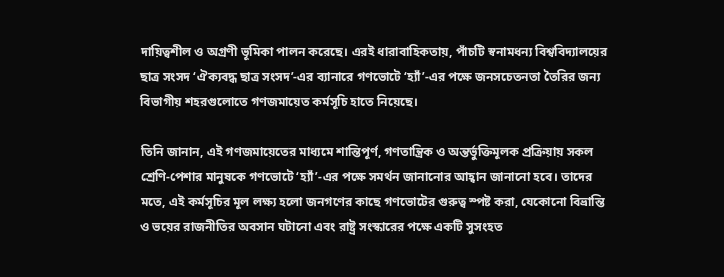দায়িত্বশীল ও অগ্রণী ভূমিকা পালন করেছে। এরই ধারাবাহিকতায়, পাঁচটি স্বনামধন্য বিশ্ববিদ্যালয়ের ছাত্র সংসদ ‘ঐক্যবদ্ধ ছাত্র সংসদ’-এর ব্যানারে গণভোটে ‘হ্যাঁ’-এর পক্ষে জনসচেতনতা তৈরির জন্য বিভাগীয় শহরগুলোতে গণজমায়েত কর্মসূচি হাতে নিয়েছে।

তিনি জানান, এই গণজমায়েতের মাধ্যমে শান্তিপূর্ণ, গণতান্ত্রিক ও অন্তর্ভুক্তিমূলক প্রক্রিয়ায় সকল শ্রেণি-পেশার মানুষকে গণভোটে ‘হ্যাঁ’-এর পক্ষে সমর্থন জানানোর আহ্বান জানানো হবে। তাদের মতে, এই কর্মসূচির মূল লক্ষ্য হলো জনগণের কাছে গণভোটের গুরুত্ব স্পষ্ট করা, যেকোনো বিভ্রান্তি ও ভয়ের রাজনীতির অবসান ঘটানো এবং রাষ্ট্র সংস্কারের পক্ষে একটি সুসংহত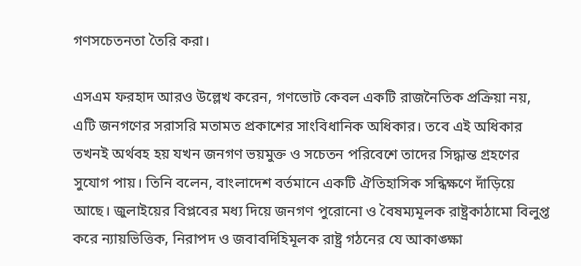গণসচেতনতা তৈরি করা।

এসএম ফরহাদ আরও উল্লেখ করেন, গণভোট কেবল একটি রাজনৈতিক প্রক্রিয়া নয়, এটি জনগণের সরাসরি মতামত প্রকাশের সাংবিধানিক অধিকার। তবে এই অধিকার তখনই অর্থবহ হয় যখন জনগণ ভয়মুক্ত ও সচেতন পরিবেশে তাদের সিদ্ধান্ত গ্রহণের সুযোগ পায়। তিনি বলেন, বাংলাদেশ বর্তমানে একটি ঐতিহাসিক সন্ধিক্ষণে দাঁড়িয়ে আছে। জুলাইয়ের বিপ্লবের মধ্য দিয়ে জনগণ পুরোনো ও বৈষম্যমূলক রাষ্ট্রকাঠামো বিলুপ্ত করে ন্যায়ভিত্তিক, নিরাপদ ও জবাবদিহিমূলক রাষ্ট্র গঠনের যে আকাঙ্ক্ষা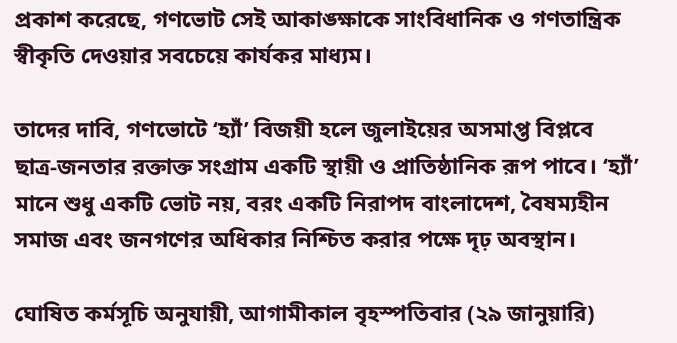প্রকাশ করেছে, গণভোট সেই আকাঙ্ক্ষাকে সাংবিধানিক ও গণতান্ত্রিক স্বীকৃতি দেওয়ার সবচেয়ে কার্যকর মাধ্যম।

তাদের দাবি, গণভোটে ‘হ্যাঁ’ বিজয়ী হলে জুলাইয়ের অসমাপ্ত বিপ্লবে ছাত্র-জনতার রক্তাক্ত সংগ্রাম একটি স্থায়ী ও প্রাতিষ্ঠানিক রূপ পাবে। ‘হ্যাঁ’ মানে শুধু একটি ভোট নয়, বরং একটি নিরাপদ বাংলাদেশ, বৈষম্যহীন সমাজ এবং জনগণের অধিকার নিশ্চিত করার পক্ষে দৃঢ় অবস্থান।

ঘোষিত কর্মসূচি অনুযায়ী, আগামীকাল বৃহস্পতিবার (২৯ জানুয়ারি)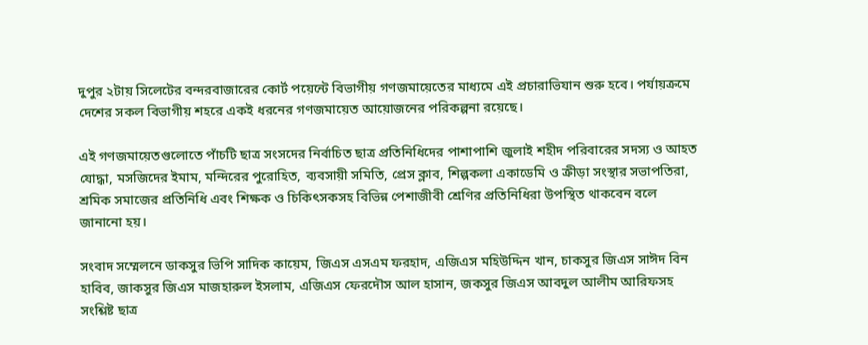দুপুর ২টায় সিলেটের বন্দরবাজারের কোর্ট পয়েন্টে বিভাগীয় গণজমায়েতের মাধ্যমে এই প্রচারাভিযান শুরু হবে। পর্যায়ক্রমে দেশের সকল বিভাগীয় শহরে একই ধরনের গণজমায়েত আয়োজনের পরিকল্পনা রয়েছে।

এই গণজমায়েতগুলোতে পাঁচটি ছাত্র সংসদের নির্বাচিত ছাত্র প্রতিনিধিদের পাশাপাশি জুলাই শহীদ পরিবারের সদস্য ও আহত যোদ্ধা, মসজিদের ইমাম, মন্দিরের পুরোহিত, ব্যবসায়ী সমিতি, প্রেস ক্লাব, শিল্পকলা একাডেমি ও ক্রীড়া সংস্থার সভাপতিরা, শ্রমিক সমাজের প্রতিনিধি এবং শিক্ষক ও চিকিৎসকসহ বিভিন্ন পেশাজীবী শ্রেণির প্রতিনিধিরা উপস্থিত থাকবেন বলে জানানো হয়।

সংবাদ সম্মেলনে ডাকসুর ভিপি সাদিক কায়েম, জিএস এসএম ফরহাদ, এজিএস মহিউদ্দিন খান, চাকসুর জিএস সাঈদ বিন হাবিব, জাকসুর জিএস মাজহারুল ইসলাম, এজিএস ফেরদৌস আল হাসান, জকসুর জিএস আবদুল আলীম আরিফসহ সংশ্লিষ্ট ছাত্র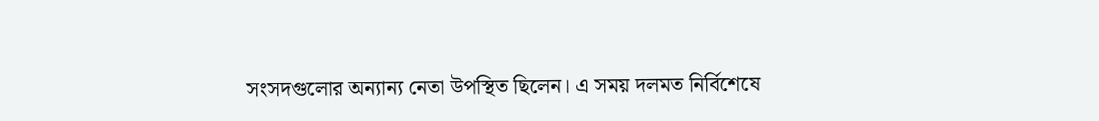সংসদগুলোর অন্যান্য নেতা উপস্থিত ছিলেন। এ সময় দলমত নির্বিশেষে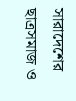সারাদেশের ছাত্রসমাজ ও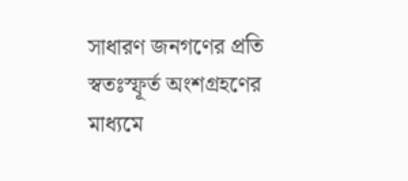সাধারণ জনগণের প্রতি স্বতঃস্ফূর্ত অংশগ্রহণের মাধ্যমে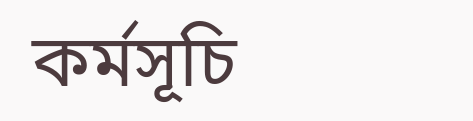কর্মসূচি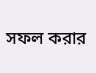সফল করার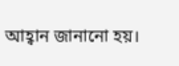আহ্বান জানানো হয়।